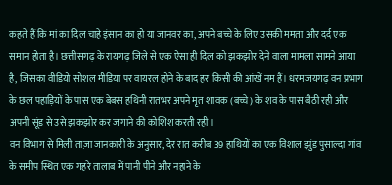कहते हैं कि मां का दिल चाहे इंसान का हो या जानवर का, अपने बच्चे के लिए उसकी ममता और दर्द एक समान होता है। छत्तीसगढ़ के रायगढ़ जिले से एक ऐसा ही दिल को झकझोर देने वाला मामला सामने आया है, जिसका वीडियो सोशल मीडिया पर वायरल होने के बाद हर किसी की आंखें नम हैं। धरमजयगढ़ वन प्रभाग के छल पहाड़ियों के पास एक बेबस हथिनी रातभर अपने मृत शावक (बच्चे) के शव के पास बैठी रही और अपनी सूंड से उसे झकझोर कर जगाने की कोशिश करती रही।
वन विभाग से मिली ताज़ा जानकारी के अनुसार, देर रात करीब 39 हाथियों का एक विशाल झुंड पुसाल्दा गांव के समीप स्थित एक गहरे तालाब में पानी पीने और नहाने के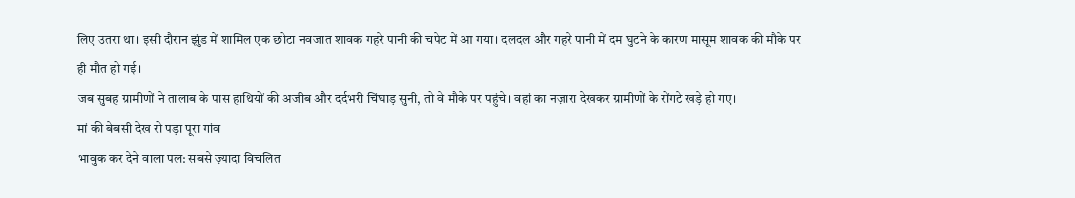लिए उतरा था। इसी दौरान झुंड में शामिल एक छोटा नवजात शावक गहरे पानी की चपेट में आ गया। दलदल और गहरे पानी में दम घुटने के कारण मासूम शावक की मौके पर ही मौत हो गई।
जब सुबह ग्रामीणों ने तालाब के पास हाथियों की अजीब और दर्दभरी चिंघाड़ सुनी, तो वे मौके पर पहुंचे। वहां का नज़ारा देखकर ग्रामीणों के रोंगटे खड़े हो गए।
मां की बेबसी देख रो पड़ा पूरा गांव
भावुक कर देने वाला पल: सबसे ज़्यादा विचलित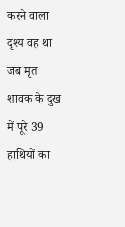करने वाला दृश्य वह था जब मृत शावक के दुख में पूरे 39 हाथियों का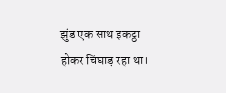झुंड एक साथ इकट्ठा होकर चिंघाड़ रहा था।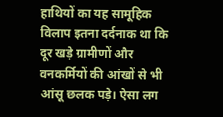हाथियों का यह सामूहिक विलाप इतना दर्दनाक था कि दूर खड़े ग्रामीणों और वनकर्मियों की आंखों से भी आंसू छलक पड़े। ऐसा लग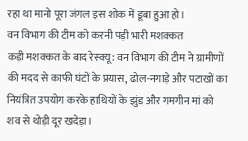रहा था मानो पूरा जंगल इस शोक में डूबा हुआ हो।
वन विभाग की टीम को करनी पड़ी भारी मशक्कत
कड़ी मशक्कत के बाद रेस्क्यू: वन विभाग की टीम ने ग्रामीणों की मदद से काफी घंटों के प्रयास, ढोल-नगाड़े और पटाखों का नियंत्रित उपयोग करके हाथियों के झुंड और गमगीन मां को शव से थोड़ी दूर खदेड़ा।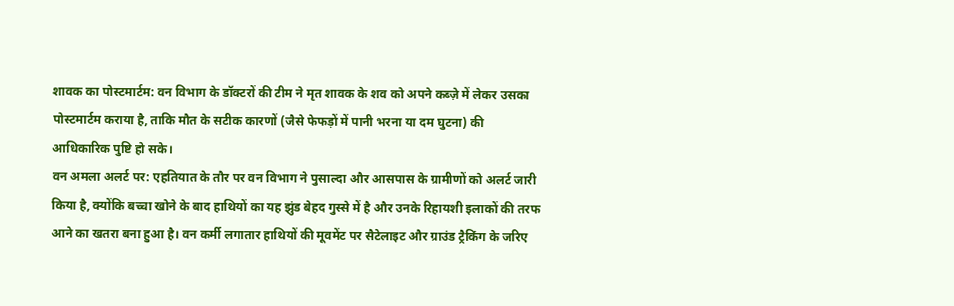शावक का पोस्टमार्टम: वन विभाग के डॉक्टरों की टीम ने मृत शावक के शव को अपने कब्ज़े में लेकर उसका पोस्टमार्टम कराया है, ताकि मौत के सटीक कारणों (जैसे फेफड़ों में पानी भरना या दम घुटना) की आधिकारिक पुष्टि हो सके।
वन अमला अलर्ट पर: एहतियात के तौर पर वन विभाग ने पुसाल्दा और आसपास के ग्रामीणों को अलर्ट जारी किया है, क्योंकि बच्चा खोने के बाद हाथियों का यह झुंड बेहद गुस्से में है और उनके रिहायशी इलाकों की तरफ आने का खतरा बना हुआ है। वन कर्मी लगातार हाथियों की मूवमेंट पर सैटेलाइट और ग्राउंड ट्रैकिंग के जरिए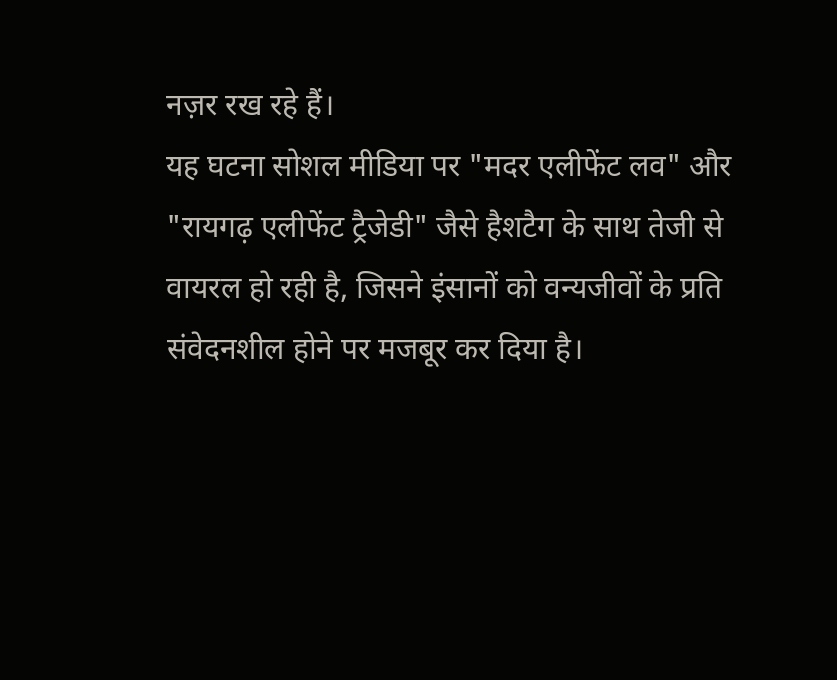नज़र रख रहे हैं।
यह घटना सोशल मीडिया पर "मदर एलीफेंट लव" और "रायगढ़ एलीफेंट ट्रैजेडी" जैसे हैशटैग के साथ तेजी से वायरल हो रही है, जिसने इंसानों को वन्यजीवों के प्रति संवेदनशील होने पर मजबूर कर दिया है।